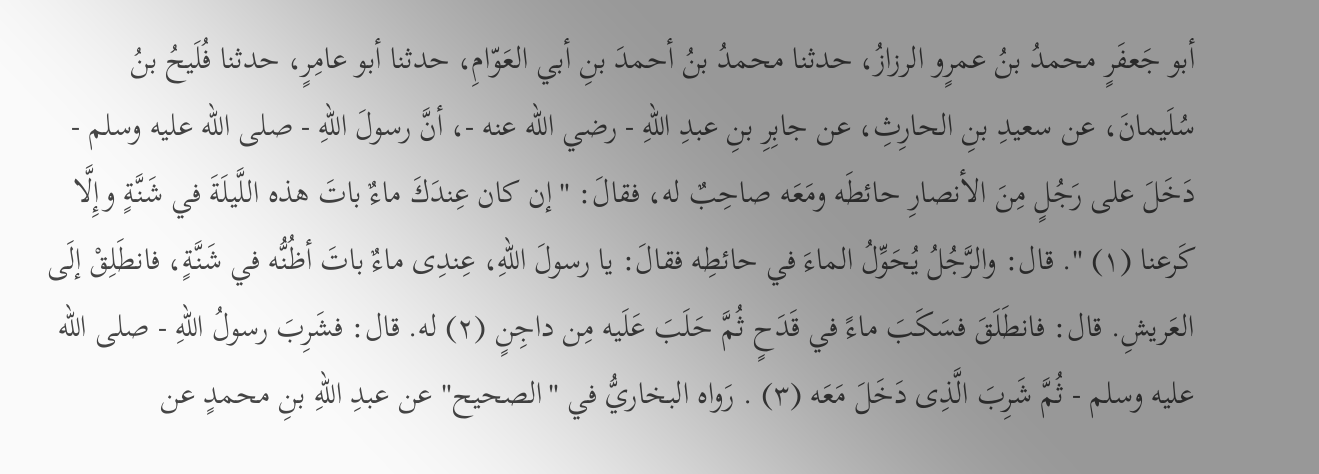أبو جَعفَرٍ محمدُ بنُ عمرٍو الرزازُ، حدثنا محمدُ بنُ أحمدَ بنِ أبي العَوّامِ، حدثنا أبو عامِرٍ، حدثنا فُلَيحُ بنُ سُلَيمانَ، عن سعيدِ بنِ الحارِثِ، عن جابِرِ بنِ عبدِ اللهِ - رضي الله عنه -، أنَّ رسولَ اللهِ - صلى الله عليه وسلم - دَخَلَ على رَجُلٍ مِنَ الأنصارِ حائطَه ومَعَه صاحِبٌ له، فقالَ: "إن كان عِندَكَ ماءٌ باتَ هذه اللَّيلَةَ في شَنَّةٍ وإِلَّا كَرعنا (١) ". قال: والرَّجُلُ يُحَوِّلُ الماءَ في حائطِه فقالَ: يا رسولَ اللهِ، عِندِى ماءٌ باتَ أظُنُّه في شَنَّةٍ، فانطَلِقْ إلَى العَريشِ. قال: فانطَلَقَ فسَكَبَ ماءً في قَدَحٍ ثُمَّ حَلَبَ عَلَيه مِن داجِنٍ (٢) له. قال: فشَرِبَ رسولُ اللهِ - صلى الله عليه وسلم - ثُمَّ شَرِبَ الَّذِى دَخَلَ مَعَه (٣) . رَواه البخاريُّ في "الصحيح" عن عبدِ اللهِ بنِ محمدٍ عن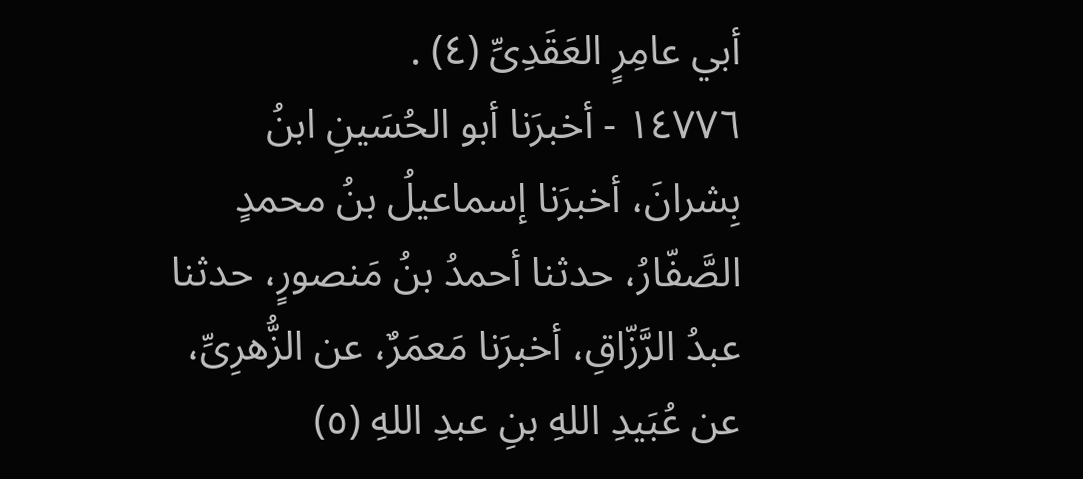أبي عامِرٍ العَقَدِىِّ (٤) .
١٤٧٧٦ - أخبرَنا أبو الحُسَينِ ابنُ بِشرانَ، أخبرَنا إسماعيلُ بنُ محمدٍ الصَّفّارُ، حدثنا أحمدُ بنُ مَنصورٍ، حدثنا عبدُ الرَّزّاقِ، أخبرَنا مَعمَرٌ، عن الزُّهرِىِّ، عن عُبَيدِ اللهِ بنِ عبدِ اللهِ (٥)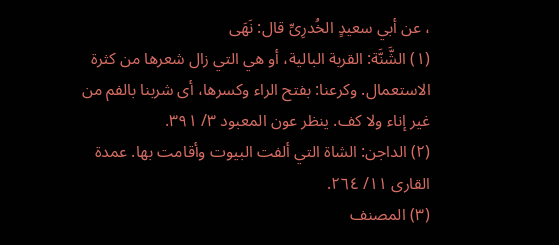، عن أبي سعيدٍ الخُدرِىِّ قال: نَهَى
(١) الشَّنَّة: القربة البالية، أو هي التي زال شعرها من كثرة الاستعمال. وكرعنا: بفتح الراء وكسرها، أى شربنا بالفم من غير إناء ولا كف. ينظر عون المعبود ٣/ ٣٩١.
(٢) الداجن: الشاة التي ألفت البيوت وأقامت بها. عمدة القارى ١١/ ٢٦٤.
(٣) المصنف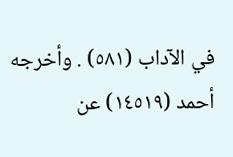في الآداب (٥٨١) . وأخرجه أحمد (١٤٥١٩) عن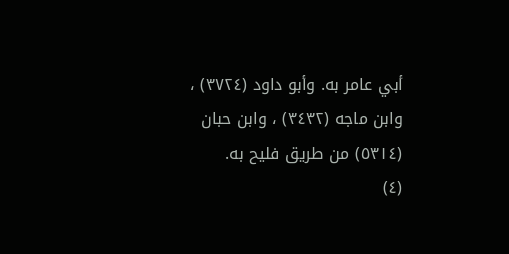أبي عامر به. وأبو داود (٣٧٢٤) ، وابن ماجه (٣٤٣٢) ، وابن حبان (٥٣١٤) من طريق فليح به.
(٤)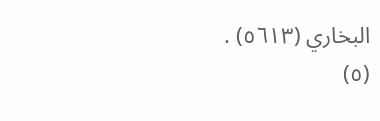البخاري (٥٦١٣) .
(٥)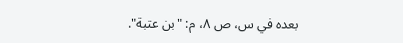بعده في س، ص ٨، م: "بن عتبة".